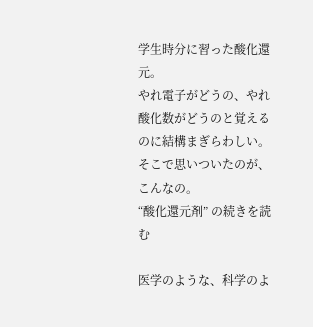学生時分に習った酸化還元。
やれ電子がどうの、やれ酸化数がどうのと覚えるのに結構まぎらわしい。
そこで思いついたのが、こんなの。
“酸化還元剤” の続きを読む

医学のような、科学のよ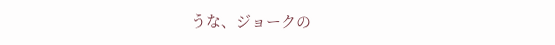うな、ジョークの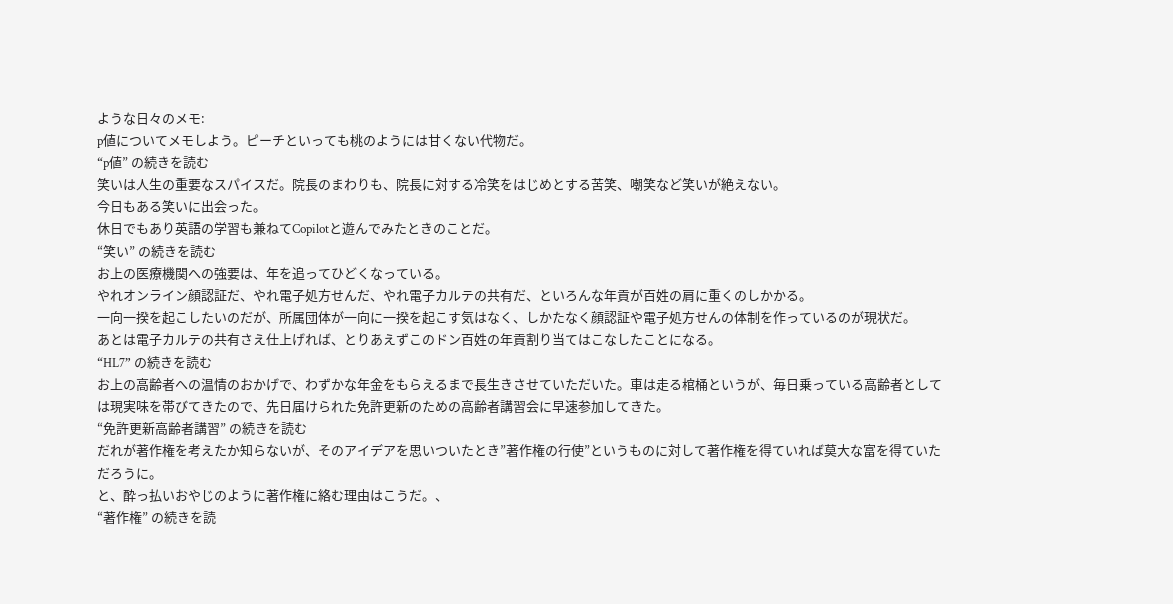ような日々のメモ:
p値についてメモしよう。ピーチといっても桃のようには甘くない代物だ。
“p値” の続きを読む
笑いは人生の重要なスパイスだ。院長のまわりも、院長に対する冷笑をはじめとする苦笑、嘲笑など笑いが絶えない。
今日もある笑いに出会った。
休日でもあり英語の学習も兼ねてCopilotと遊んでみたときのことだ。
“笑い” の続きを読む
お上の医療機関への強要は、年を追ってひどくなっている。
やれオンライン顔認証だ、やれ電子処方せんだ、やれ電子カルテの共有だ、といろんな年貢が百姓の肩に重くのしかかる。
一向一揆を起こしたいのだが、所属団体が一向に一揆を起こす気はなく、しかたなく顔認証や電子処方せんの体制を作っているのが現状だ。
あとは電子カルテの共有さえ仕上げれば、とりあえずこのドン百姓の年貢割り当てはこなしたことになる。
“HL7” の続きを読む
お上の高齢者への温情のおかげで、わずかな年金をもらえるまで長生きさせていただいた。車は走る棺桶というが、毎日乗っている高齢者としては現実味を帯びてきたので、先日届けられた免許更新のための高齢者講習会に早速参加してきた。
“免許更新高齢者講習” の続きを読む
だれが著作権を考えたか知らないが、そのアイデアを思いついたとき”著作権の行使”というものに対して著作権を得ていれば莫大な富を得ていただろうに。
と、酔っ払いおやじのように著作権に絡む理由はこうだ。、
“著作権” の続きを読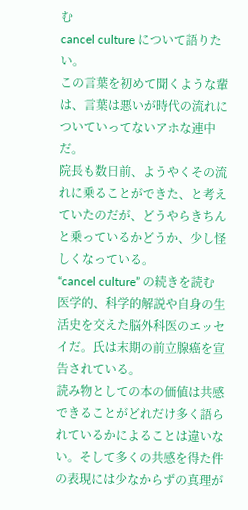む
cancel culture について語りたい。
この言葉を初めて聞くような輩は、言葉は悪いが時代の流れについていってないアホな連中だ。
院長も数日前、ようやくその流れに乗ることができた、と考えていたのだが、どうやらきちんと乗っているかどうか、少し怪しくなっている。
“cancel culture” の続きを読む
医学的、科学的解説や自身の生活史を交えた脳外科医のエッセイだ。氏は末期の前立腺癌を宣告されている。
読み物としての本の価値は共感できることがどれだけ多く語られているかによることは違いない。そして多くの共感を得た件の表現には少なからずの真理が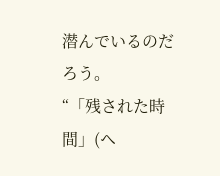潜んでいるのだろう。
“「残された時間」(ヘ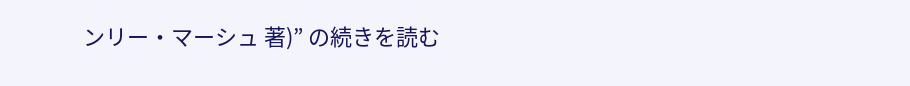ンリー・マーシュ 著)” の続きを読む